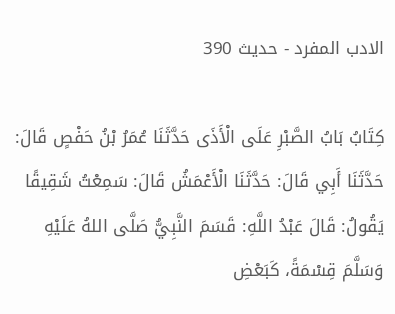الادب المفرد - حدیث 390

كِتَابُ بَابُ الصَّبْرِ عَلَى الْأَذَى حَدَّثَنَا عُمَرُ بْنُ حَفْصٍ قَالَ: حَدَّثَنَا أَبِي قَالَ: حَدَّثَنَا الْأَعْمَشُ قَالَ: سَمِعْتُ شَقِيقًا يَقُولُ: قَالَ عَبْدُ اللَّهِ: قَسَمَ النَّبِيُّ صَلَّى اللهُ عَلَيْهِ وَسَلَّمَ قِسْمَةً، كَبَعْضِ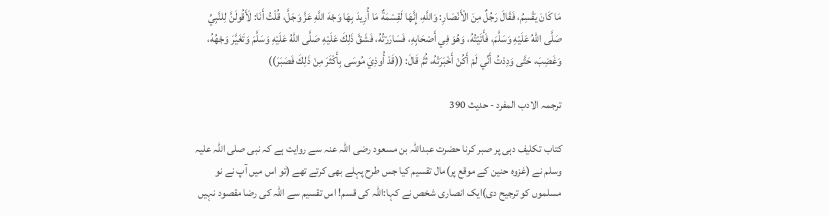مَا كَانَ يَقْسِمُ، فَقَالَ رَجُلٌ مِنَ الْأَنْصَارِ: وَاللَّهِ، إِنَّهَا لَقِسْمَةٌ مَا أُرِيدَ بِهَا وَجْهَ اللَّهِ عَزَّ وَجَلَّ، قُلْتُ أَنَا: لَأَقُولَنَّ لِلنَّبِيِّ صَلَّى اللهُ عَلَيْهِ وَسَلَّمَ، فَأَتَيْتُهُ، وَهُوَ فِي أَصْحَابِهِ، فَسَارَرْتُهُ، فَشَقَّ ذَلِكَ عَلَيْهِ صَلَّى اللهُ عَلَيْهِ وَسَلَّمَ وَتَغَيَّرَ وَجْهُهُ، وَغَضِبَ، حَتَّى وَدِدْتُ أَنِّي لَمْ أَكُنْ أَخْبَرَتْهُ، ثُمَّ قَالَ: ((قَدْ أُوذِيَ مُوسَى بِأَكْثَرَ مِنْ ذَلِكَ فَصَبَرَ))

ترجمہ الادب المفرد - حدیث 390

کتاب تکلیف دہی پر صبر کرنا حضرت عبداللہ بن مسعود رضی اللہ عنہ سے روایت ہے کہ نبی صلی اللہ علیہ وسلم نے (غزوہ حنین کے موقع پر)مال تقسیم کیا جس طرح پہلے بھی کرتے تھے (تو اس میں آپ نے نو مسلموں کو ترجیح دی)ایک انصاری شخص نے کہا:اللہ کی قسم! اس تقسیم سے اللہ کی رضا مقصود نہیں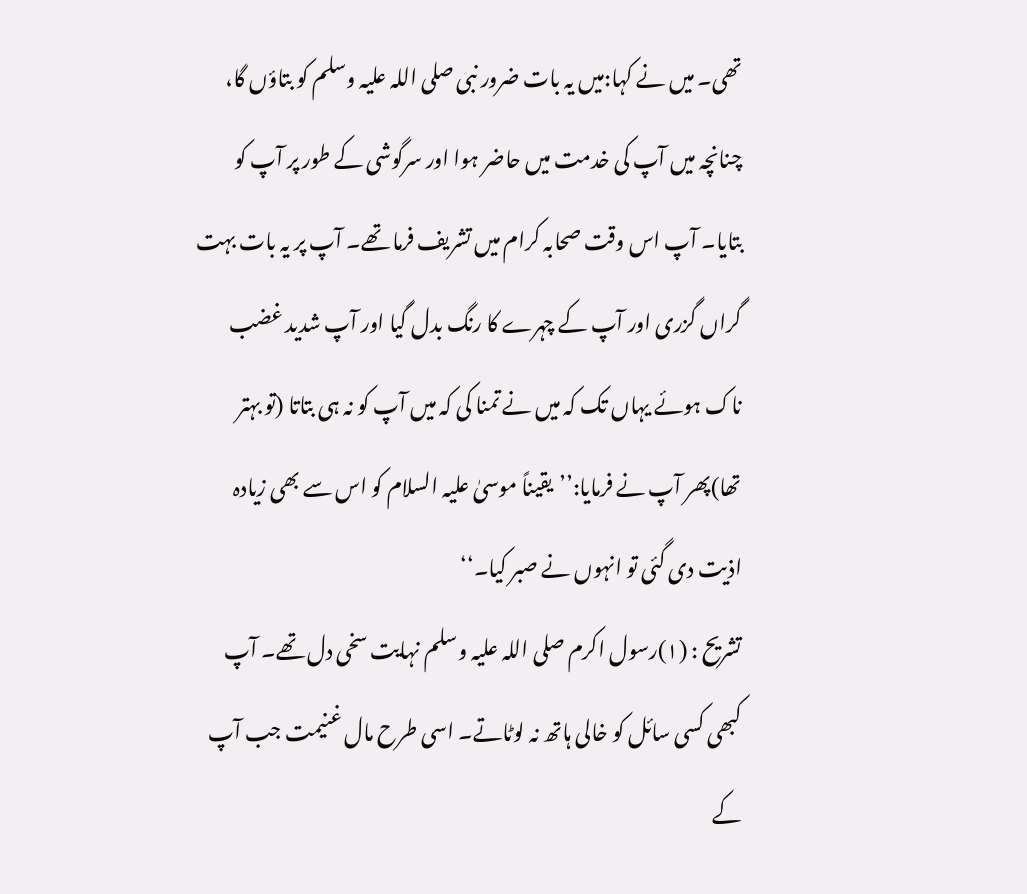تھی۔ میں نے کہا:میں یہ بات ضرور نبی صلی اللہ علیہ وسلم کو بتاؤں گا، چنانچہ میں آپ کی خدمت میں حاضر ہوا اور سرگوشی کے طور پر آپ کو بتایا۔ آپ اس وقت صحابہ کرام میں تشریف فرما تھے۔ آپ پر یہ بات بہت گراں گزری اور آپ کے چہرے کا رنگ بدل گیا اور آپ شدید غضب ناک ہوئے یہاں تک کہ میں نے تمنا کی کہ میں آپ کو نہ ہی بتاتا (تو بہتر تھا)پھر آپ نے فرمایا:’’یقیناً موسیٰ علیہ السلام کو اس سے بھی زیادہ اذیت دی گئی تو انہوں نے صبر کیا۔‘‘
تشریح : (۱)رسول اکرم صلی اللہ علیہ وسلم نہایت سخی دل تھے۔ آپ کبھی کسی سائل کو خالی ہاتھ نہ لوٹاتے۔ اسی طرح مال غنیمت جب آپ کے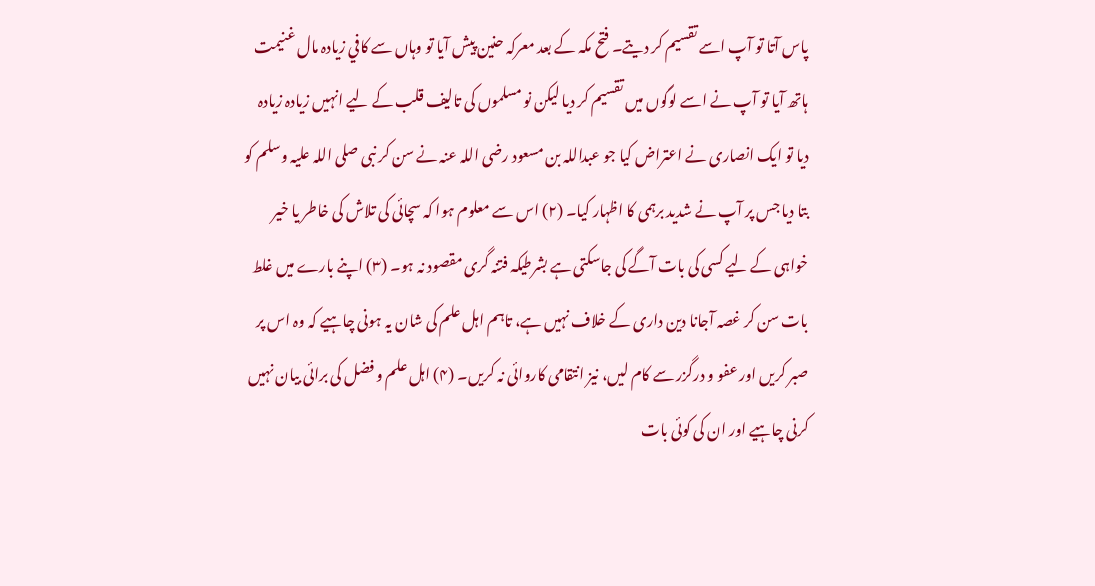پاس آتا تو آپ اسے تقسیم کر دیتے۔ فتح مکہ کے بعد معرکہ حنین پیش آیا تو وہاں سے کافي زیادہ مال غنیمت ہاتھ آیا تو آپ نے اسے لوگوں میں تقسیم کر دیا لیکن نو مسلموں کی تالیف قلب کے لیے انہیں زیادہ زیادہ دیا تو ایک انصاری نے اعتراض کیا جو عبداللہ بن مسعود رضی اللہ عنہ نے سن کر نبی صلی اللہ علیہ وسلم کو بتا دیا جس پر آپ نے شدید برہمی کا اظہار کیا۔ (۲) اس سے معلوم ہوا کہ سچائی کی تلاش کی خاطر یا خیر خواہی کے لیے کسی کی بات آگے کی جاسکتی ہے بشرطیکہ فتنہ گری مقصود نہ ہو۔ (۳) اپنے بارے میں غلط بات سن کر غصہ آجانا دین داری کے خلاف نہیں ہے، تاہم اہل علم کی شان یہ ہونی چاہیے کہ وہ اس پر صبر کریں اور عفو و درگزر سے کام لیں، نیز انتقامی کاروائی نہ کریں۔ (۴) اہل علم و فضل کی برائی بیان نہیں کرنی چاہیے اور ان کی کوئی بات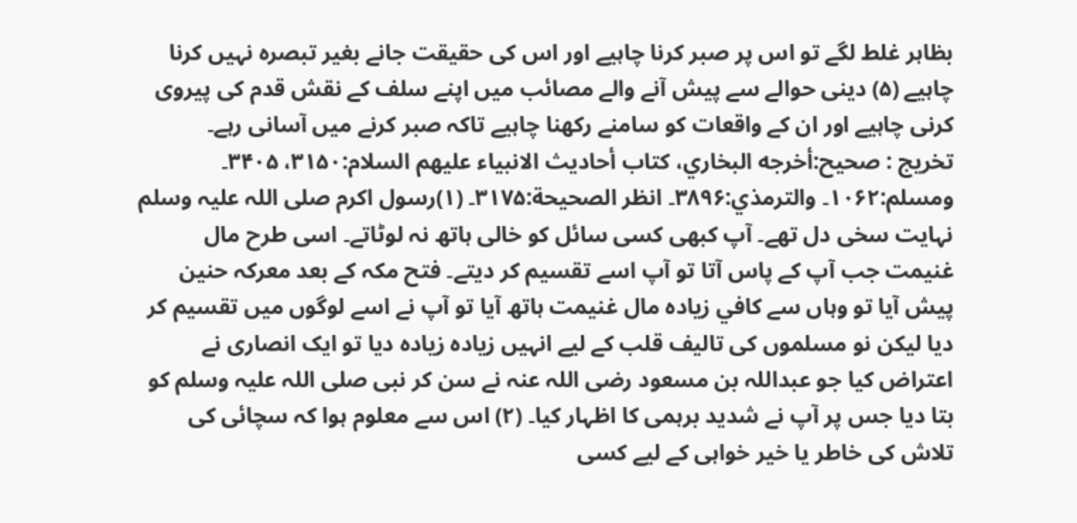بظاہر غلط لگے تو اس پر صبر کرنا چاہیے اور اس کی حقیقت جانے بغیر تبصرہ نہیں کرنا چاہیے (۵) دینی حوالے سے پیش آنے والے مصائب میں اپنے سلف کے نقش قدم کی پیروی کرنی چاہیے اور ان کے واقعات کو سامنے رکھنا چاہیے تاکہ صبر کرنے میں آسانی رہے۔
تخریج : صحیح:أخرجه البخاري، کتاب أحادیث الانبیاء عليهم السلام:۳۱۵۰، ۳۴۰۵۔ ومسلم:۱۰۶۲۔ والترمذي:۳۸۹۶۔ انظر الصحیحة:۳۱۷۵۔ (۱)رسول اکرم صلی اللہ علیہ وسلم نہایت سخی دل تھے۔ آپ کبھی کسی سائل کو خالی ہاتھ نہ لوٹاتے۔ اسی طرح مال غنیمت جب آپ کے پاس آتا تو آپ اسے تقسیم کر دیتے۔ فتح مکہ کے بعد معرکہ حنین پیش آیا تو وہاں سے کافي زیادہ مال غنیمت ہاتھ آیا تو آپ نے اسے لوگوں میں تقسیم کر دیا لیکن نو مسلموں کی تالیف قلب کے لیے انہیں زیادہ زیادہ دیا تو ایک انصاری نے اعتراض کیا جو عبداللہ بن مسعود رضی اللہ عنہ نے سن کر نبی صلی اللہ علیہ وسلم کو بتا دیا جس پر آپ نے شدید برہمی کا اظہار کیا۔ (۲) اس سے معلوم ہوا کہ سچائی کی تلاش کی خاطر یا خیر خواہی کے لیے کسی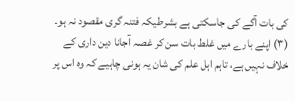کی بات آگے کی جاسکتی ہے بشرطیکہ فتنہ گری مقصود نہ ہو۔ (۳) اپنے بارے میں غلط بات سن کر غصہ آجانا دین داری کے خلاف نہیں ہے، تاہم اہل علم کی شان یہ ہونی چاہیے کہ وہ اس پر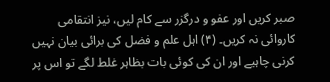صبر کریں اور عفو و درگزر سے کام لیں، نیز انتقامی کاروائی نہ کریں۔ (۴) اہل علم و فضل کی برائی بیان نہیں کرنی چاہیے اور ان کی کوئی بات بظاہر غلط لگے تو اس پر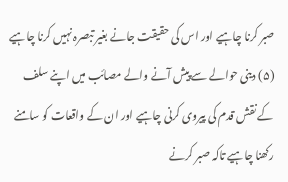صبر کرنا چاہیے اور اس کی حقیقت جانے بغیر تبصرہ نہیں کرنا چاہیے (۵) دینی حوالے سے پیش آنے والے مصائب میں اپنے سلف کے نقش قدم کی پیروی کرنی چاہیے اور ان کے واقعات کو سامنے رکھنا چاہیے تاکہ صبر کرنے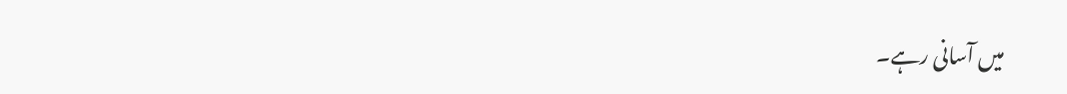میں آسانی رہے۔